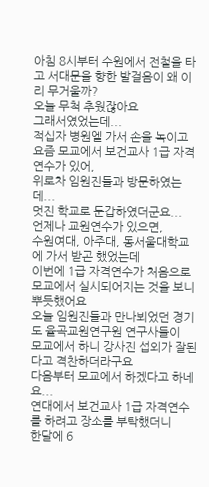아침 8시부터 수원에서 전철을 타고 서대문을 향한 발걸음이 왜 이리 무거울까?
오늘 무척 추웠잖아요
그래서였었는데...
적십자 병원엘 가서 손을 녹이고
요즘 모교에서 보건교사 1급 자격연수가 있어,
위로차 임원진들과 방문하였는데...
멋진 학교로 둔갑하였더군요...
언제나 교원연수가 있으면,
수원여대, 아주대, 동서울대학교에 가서 받곤 했었는데
이번에 1급 자격연수가 처음으로 모교에서 실시되어지는 것을 보니 뿌듯했어요
오늘 임원진들과 만나뵈었던 경기도 율곡교원연구원 연구사들이
모교에서 하니 강사진 섭외가 잘된다고 격찬하더라구요
다음부터 모교에서 하겠다고 하네요...
연대에서 보건교사 1급 자격연수를 하려고 장소를 부탁했더니
한달에 6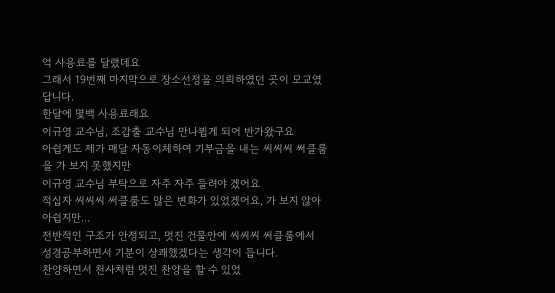억 사용료를 달랬데요
그래서 19번째 마지막으로 장소선정을 의뢰하였던 곳이 모교였답니다.
한달에 몇백 사용료래요
이규영 교수님, 조갑출 교수님 만나뵙게 되어 반가왔구요
아쉽게도 제가 매달 자동이체하여 기부금을 내는 씨씨씨 써클룸을 가 보지 못했지만
이규영 교수님 부탁으로 자주 자주 들려야 겠어요
적십자 씨씨씨 써클룸도 많은 변화가 있었겠어요, 가 보지 않아 아쉽지만...
전반적인 구조가 안정되고, 멋진 건물안에 씨씨씨 써클룸에서
성경공부하면서 기분이 상쾌했겠다는 생각이 듭니다.
찬양하면서 천사처럼 멋진 찬양을 할 수 있었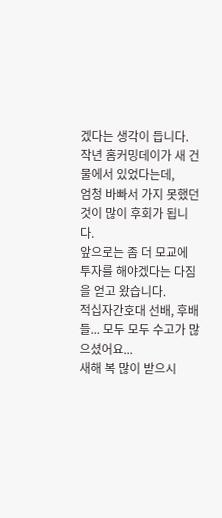겠다는 생각이 듭니다.
작년 홈커밍데이가 새 건물에서 있었다는데,
엄청 바빠서 가지 못했던 것이 많이 후회가 됩니다.
앞으로는 좀 더 모교에 투자를 해야겠다는 다짐을 얻고 왔습니다.
적십자간호대 선배, 후배들... 모두 모두 수고가 많으셨어요...
새해 복 많이 받으시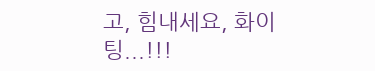고, 힘내세요, 화이팅...!!!